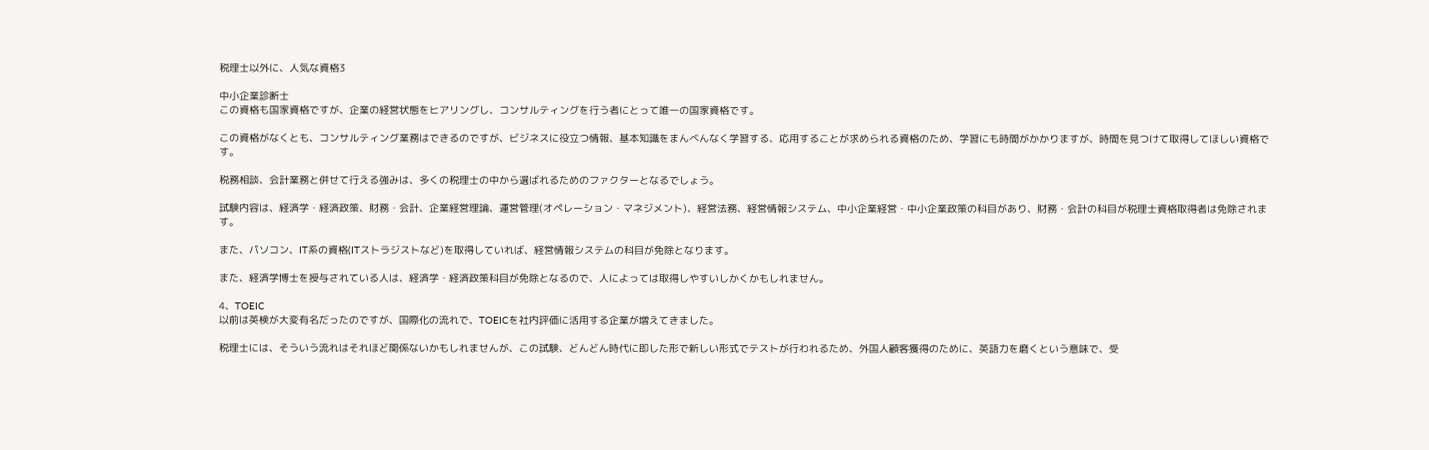税理士以外に、人気な資格3

中小企業診断士
この資格も国家資格ですが、企業の経営状態をヒアリングし、コンサルティングを行う者にとって唯一の国家資格です。

この資格がなくとも、コンサルティング業務はできるのですが、ビジネスに役立つ情報、基本知識をまんべんなく学習する、応用することが求められる資格のため、学習にも時間がかかりますが、時間を見つけて取得してほしい資格です。

税務相談、会計業務と併せて行える強みは、多くの税理士の中から選ばれるためのファクターとなるでしょう。

試験内容は、経済学・経済政策、財務・会計、企業経営理論、運営管理(オペレーション・マネジメント)、経営法務、経営情報システム、中小企業経営・中小企業政策の科目があり、財務・会計の科目が税理士資格取得者は免除されます。

また、パソコン、IT系の資格(ITストラジストなど)を取得していれば、経営情報システムの科目が免除となります。

また、経済学博士を授与されている人は、経済学・経済政策科目が免除となるので、人によっては取得しやすいしかくかもしれません。

4、TOEIC
以前は英検が大変有名だったのですが、国際化の流れで、TOEICを社内評価に活用する企業が増えてきました。

税理士には、そういう流れはそれほど関係ないかもしれませんが、この試験、どんどん時代に即した形で新しい形式でテストが行われるため、外国人顧客獲得のために、英語力を磨くという意味で、受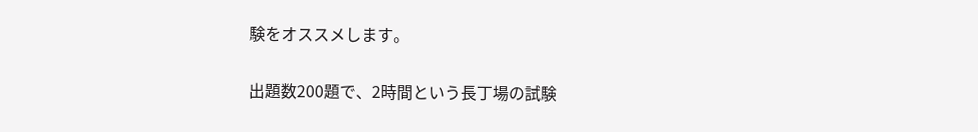験をオススメします。

出題数200題で、2時間という長丁場の試験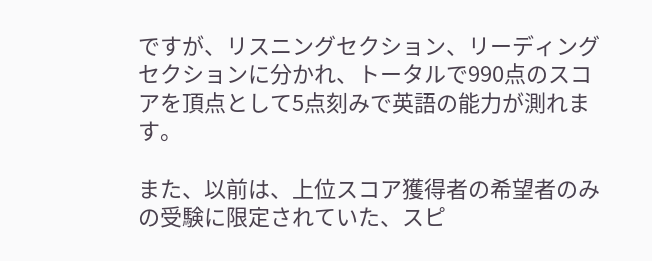ですが、リスニングセクション、リーディングセクションに分かれ、トータルで990点のスコアを頂点として5点刻みで英語の能力が測れます。

また、以前は、上位スコア獲得者の希望者のみの受験に限定されていた、スピ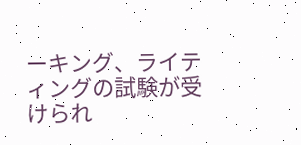ーキング、ライティングの試験が受けられ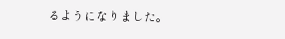るようになりました。